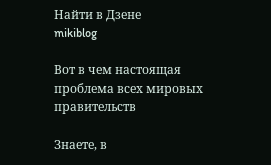Найти в Дзене
mikiblog

Вот в чем настоящая проблема всех мировых правительств

Знаете, в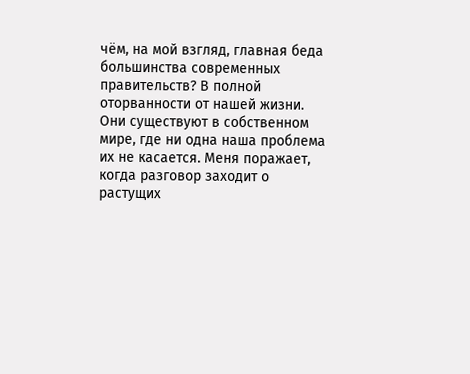чём, на мой взгляд, главная беда большинства современных правительств? В полной оторванности от нашей жизни. Они существуют в собственном мире, где ни одна наша проблема их не касается. Меня поражает, когда разговор заходит о растущих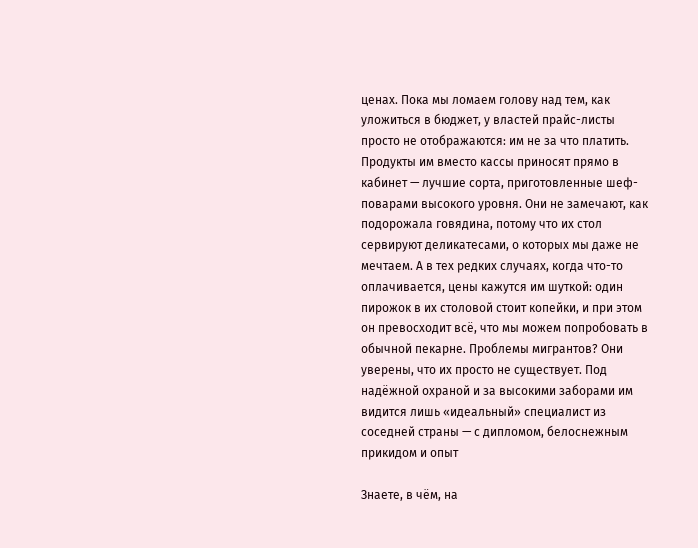ценах. Пока мы ломаем голову над тем, как уложиться в бюджет, у властей прайс-листы просто не отображаются: им не за что платить. Продукты им вместо кассы приносят прямо в кабинет — лучшие сорта, приготовленные шеф-поварами высокого уровня. Они не замечают, как подорожала говядина, потому что их стол сервируют деликатесами, о которых мы даже не мечтаем. А в тех редких случаях, когда что-то оплачивается, цены кажутся им шуткой: один пирожок в их столовой стоит копейки, и при этом он превосходит всё, что мы можем попробовать в обычной пекарне. Проблемы мигрантов? Они уверены, что их просто не существует. Под надёжной охраной и за высокими заборами им видится лишь «идеальный» специалист из соседней страны — с дипломом, белоснежным прикидом и опыт

Знаете, в чём, на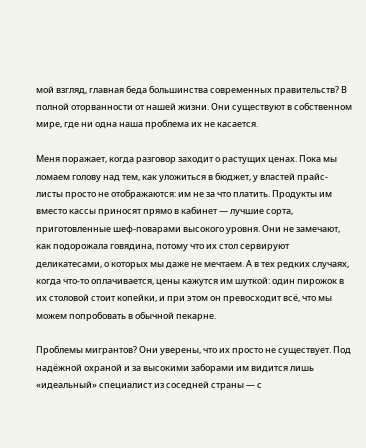мой взгляд, главная беда большинства современных правительств? В полной оторванности от нашей жизни. Они существуют в собственном мире, где ни одна наша проблема их не касается.

Меня поражает, когда разговор заходит о растущих ценах. Пока мы ломаем голову над тем, как уложиться в бюджет, у властей прайс-листы просто не отображаются: им не за что платить. Продукты им вместо кассы приносят прямо в кабинет — лучшие сорта, приготовленные шеф-поварами высокого уровня. Они не замечают, как подорожала говядина, потому что их стол сервируют деликатесами, о которых мы даже не мечтаем. А в тех редких случаях, когда что-то оплачивается, цены кажутся им шуткой: один пирожок в их столовой стоит копейки, и при этом он превосходит всё, что мы можем попробовать в обычной пекарне.

Проблемы мигрантов? Они уверены, что их просто не существует. Под надёжной охраной и за высокими заборами им видится лишь «идеальный» специалист из соседней страны — с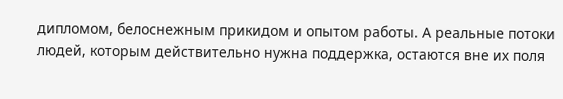дипломом, белоснежным прикидом и опытом работы. А реальные потоки людей, которым действительно нужна поддержка, остаются вне их поля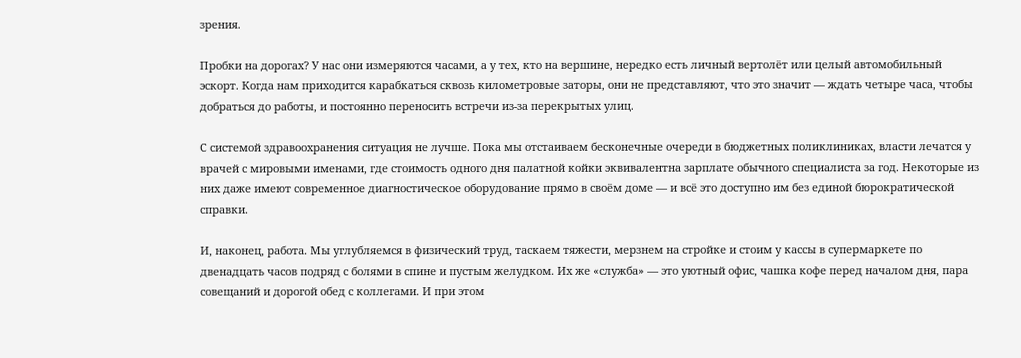зрения.

Пробки на дорогах? У нас они измеряются часами, а у тех, кто на вершине, нередко есть личный вертолёт или целый автомобильный эскорт. Когда нам приходится карабкаться сквозь километровые заторы, они не представляют, что это значит — ждать четыре часа, чтобы добраться до работы, и постоянно переносить встречи из-за перекрытых улиц.

С системой здравоохранения ситуация не лучше. Пока мы отстаиваем бесконечные очереди в бюджетных поликлиниках, власти лечатся у врачей с мировыми именами, где стоимость одного дня палатной койки эквивалентна зарплате обычного специалиста за год. Некоторые из них даже имеют современное диагностическое оборудование прямо в своём доме — и всё это доступно им без единой бюрократической справки.

И, наконец, работа. Мы углубляемся в физический труд, таскаем тяжести, мерзнем на стройке и стоим у кассы в супермаркете по двенадцать часов подряд с болями в спине и пустым желудком. Их же «служба» — это уютный офис, чашка кофе перед началом дня, пара совещаний и дорогой обед с коллегами. И при этом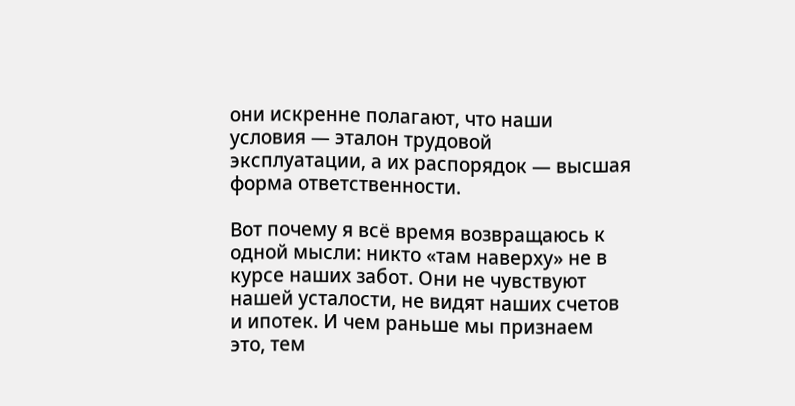они искренне полагают, что наши условия — эталон трудовой эксплуатации, а их распорядок — высшая форма ответственности.

Вот почему я всё время возвращаюсь к одной мысли: никто «там наверху» не в курсе наших забот. Они не чувствуют нашей усталости, не видят наших счетов и ипотек. И чем раньше мы признаем это, тем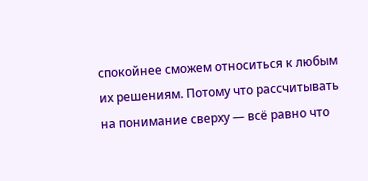спокойнее сможем относиться к любым их решениям. Потому что рассчитывать на понимание сверху — всё равно что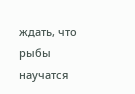ждать, что рыбы научатся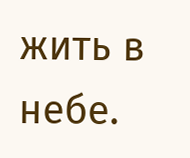жить в небе.